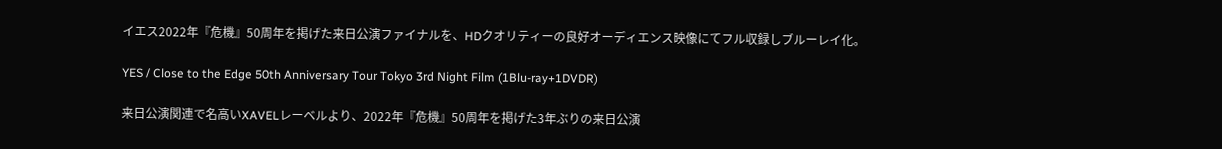イエス2022年『危機』50周年を掲げた来日公演ファイナルを、HDクオリティーの良好オーディエンス映像にてフル収録しブルーレイ化。

YES / Close to the Edge 50th Anniversary Tour Tokyo 3rd Night Film (1Blu-ray+1DVDR)

来日公演関連で名高いXAVELレーベルより、2022年『危機』50周年を掲げた3年ぶりの来日公演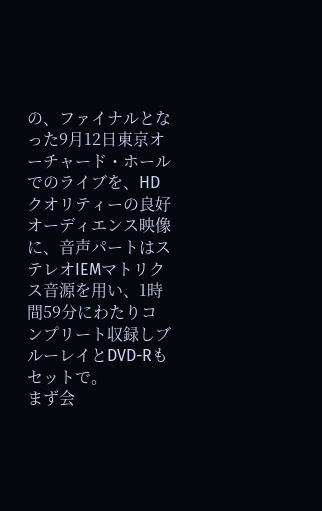の、ファイナルとなった9月12日東京オーチャード・ホールでのライブを、HDクオリティーの良好オーディエンス映像に、音声パートはステレオIEMマトリクス音源を用い、1時間59分にわたりコンプリート収録しブルーレイとDVD-Rもセットで。
まず会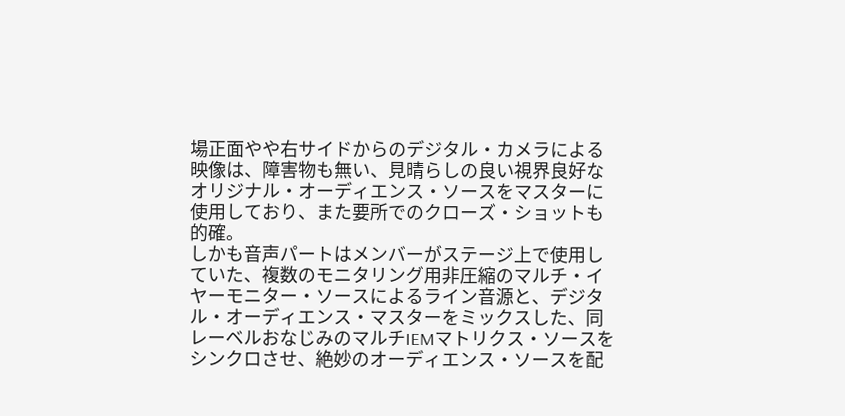場正面やや右サイドからのデジタル・カメラによる映像は、障害物も無い、見晴らしの良い視界良好なオリジナル・オーディエンス・ソースをマスターに使用しており、また要所でのクローズ・ショットも的確。
しかも音声パートはメンバーがステージ上で使用していた、複数のモニタリング用非圧縮のマルチ・イヤーモニター・ソースによるライン音源と、デジタル・オーディエンス・マスターをミックスした、同レーベルおなじみのマルチIEMマトリクス・ソースをシンクロさせ、絶妙のオーディエンス・ソースを配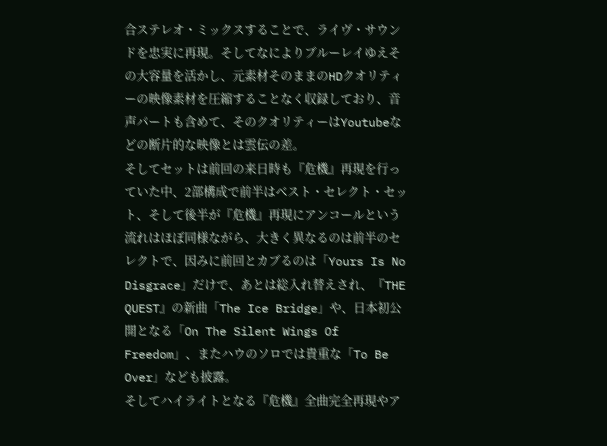合ステレオ・ミックスすることで、ライヴ・サウンドを忠実に再現。そしてなによりブルーレイゆえその大容量を活かし、元素材そのままのHDクオリティーの映像素材を圧縮することなく収録しており、音声パートも含めて、そのクオリティーはYoutubeなどの断片的な映像とは雲伝の差。
そしてセットは前回の来日時も『危機』再現を行っていた中、2部構成で前半はベスト・セレクト・セット、そして後半が『危機』再現にアンコールという流れはほぼ同様ながら、大きく異なるのは前半のセレクトで、因みに前回とカブるのは「Yours Is No Disgrace」だけで、あとは総入れ替えされ、『THE QUEST』の新曲「The Ice Bridge」や、日本初公開となる「On The Silent Wings Of Freedom」、またハウのソロでは貴重な「To Be Over」なども披露。
そしてハイライトとなる『危機』全曲完全再現やア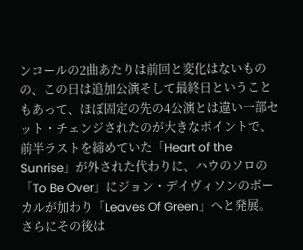ンコールの2曲あたりは前回と変化はないものの、この日は追加公演そして最終日ということもあって、ほぼ固定の先の4公演とは違い一部セット・チェンジされたのが大きなポイントで、前半ラストを締めていた「Heart of the Sunrise」が外された代わりに、ハウのソロの「To Be Over」にジョン・デイヴィソンのボーカルが加わり「Leaves Of Green」へと発展。さらにその後は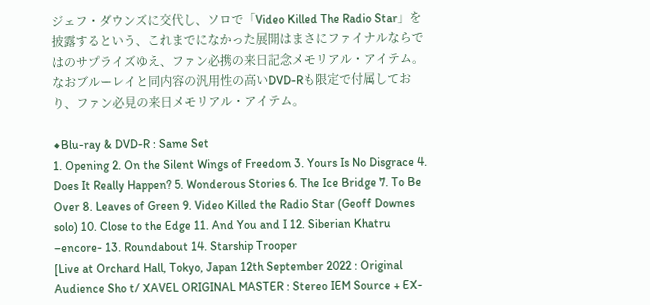ジェフ・ダウンズに交代し、ソロで「Video Killed The Radio Star」を披露するという、これまでになかった展開はまさにファイナルならではのサプライズゆえ、ファン必携の来日記念メモリアル・アイテム。
なおブルーレイと同内容の汎用性の高いDVD-Rも限定で付属しており、ファン必見の来日メモリアル・アイテム。

◆Blu-ray & DVD-R : Same Set
1. Opening 2. On the Silent Wings of Freedom 3. Yours Is No Disgrace 4. Does It Really Happen? 5. Wonderous Stories 6. The Ice Bridge 7. To Be Over 8. Leaves of Green 9. Video Killed the Radio Star (Geoff Downes solo) 10. Close to the Edge 11. And You and I 12. Siberian Khatru –encore- 13. Roundabout 14. Starship Trooper
[Live at Orchard Hall, Tokyo, Japan 12th September 2022 : Original Audience Sho t/ XAVEL ORIGINAL MASTER : Stereo IEM Source + EX-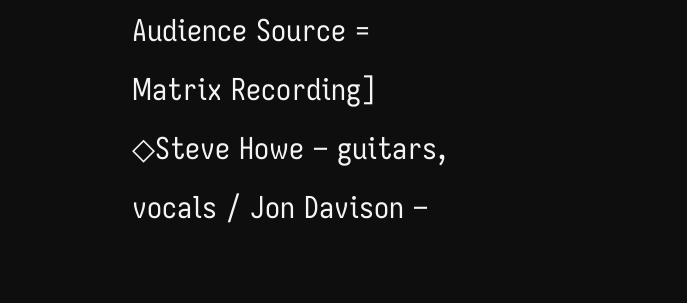Audience Source = Matrix Recording]
◇Steve Howe – guitars, vocals / Jon Davison –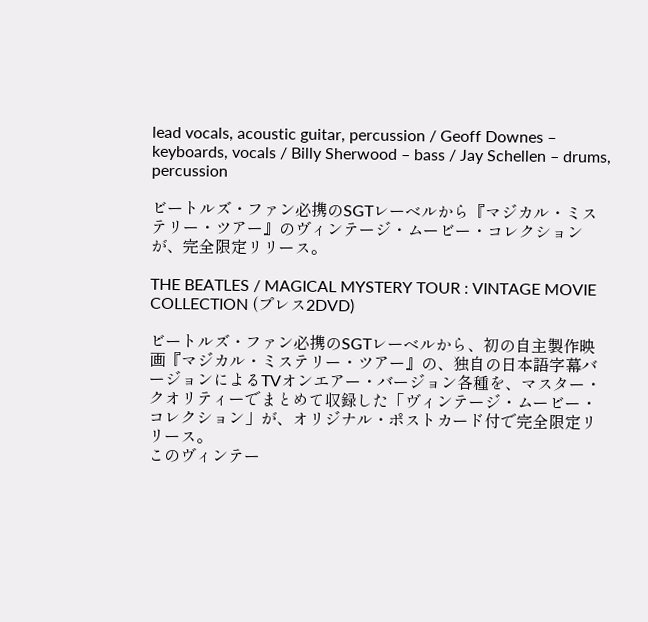lead vocals, acoustic guitar, percussion / Geoff Downes – keyboards, vocals / Billy Sherwood – bass / Jay Schellen – drums, percussion

ビートルズ・ファン必携のSGTレーベルから『マジカル・ミステリー・ツアー』のヴィンテージ・ムービー・コレクションが、完全限定リリース。

THE BEATLES / MAGICAL MYSTERY TOUR : VINTAGE MOVIE COLLECTION (プレス2DVD)

ビートルズ・ファン必携のSGTレーベルから、初の自主製作映画『マジカル・ミステリー・ツアー』の、独自の日本語字幕バージョンによるTVオンエアー・バージョン各種を、マスター・クオリティーでまとめて収録した「ヴィンテージ・ムービー・コレクション」が、オリジナル・ポストカード付で完全限定リリース。
このヴィンテー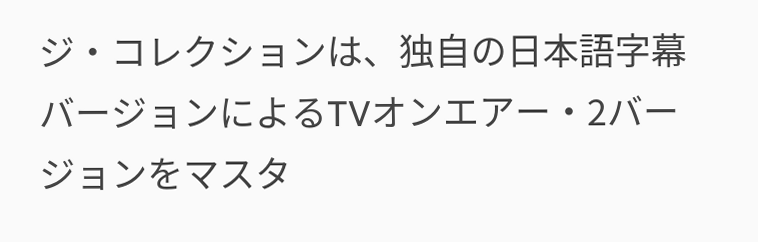ジ・コレクションは、独自の日本語字幕バージョンによるTVオンエアー・2バージョンをマスタ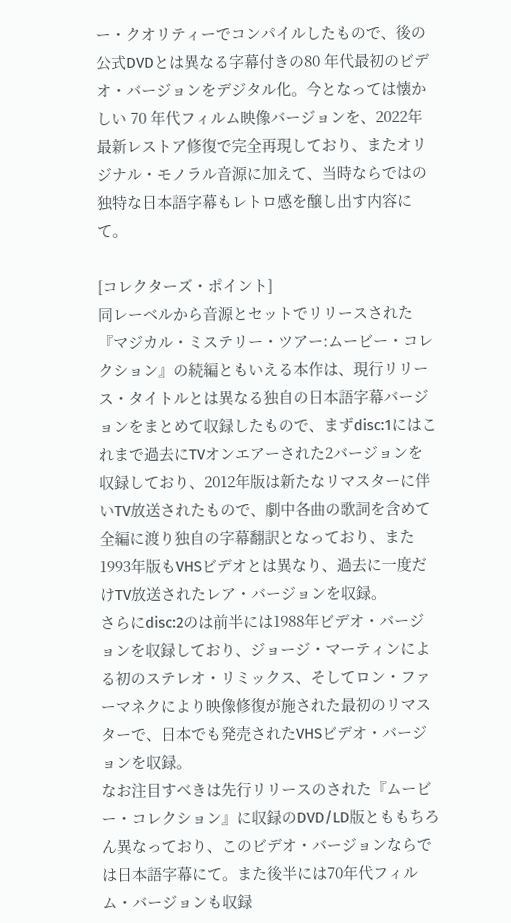ー・クオリティーでコンパイルしたもので、後の公式DVDとは異なる字幕付きの80 年代最初のビデオ・バージョンをデジタル化。今となっては懐かしい 70 年代フィルム映像バージョンを、2022年最新レストア修復で完全再現しており、またオリジナル・モノラル音源に加えて、当時ならではの独特な日本語字幕もレトロ感を醸し出す内容にて。

[コレクターズ・ポイント]
同レーベルから音源とセットでリリースされた『マジカル・ミステリー・ツアー:ムービー・コレクション』の続編ともいえる本作は、現行リリース・タイトルとは異なる独自の日本語字幕バージョンをまとめて収録したもので、まずdisc:1にはこれまで過去にTVオンエアーされた2バージョンを収録しており、2012年版は新たなリマスターに伴いTV放送されたもので、劇中各曲の歌詞を含めて全編に渡り独自の字幕翻訳となっており、また1993年版もVHSビデオとは異なり、過去に一度だけTV放送されたレア・バージョンを収録。
さらにdisc:2のは前半には1988年ビデオ・バージョンを収録しており、ジョージ・マーティンによる初のステレオ・リミックス、そしてロン・ファーマネクにより映像修復が施された最初のリマスターで、日本でも発売されたVHSビデオ・バージョンを収録。
なお注目すべきは先行リリースのされた『ムービー・コレクション』に収録のDVD/LD版とももちろん異なっており、このビデオ・バージョンならでは日本語字幕にて。また後半には70年代フィルム・バージョンも収録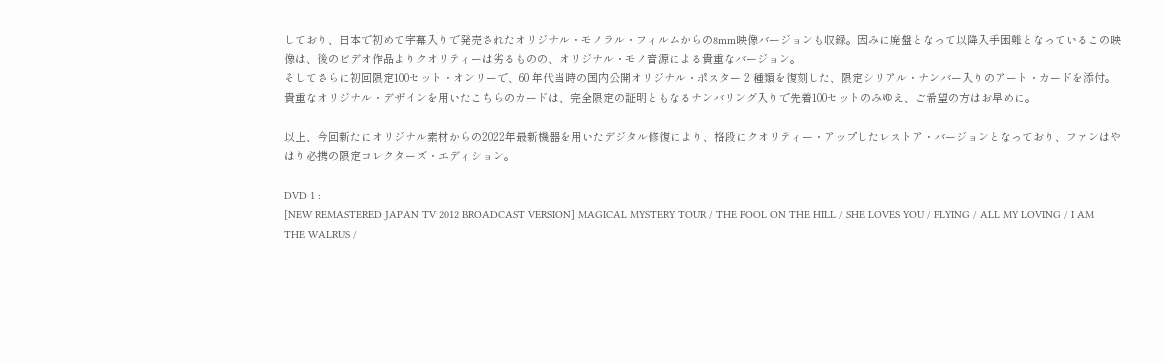しており、日本で初めて字幕入りで発売されたオリジナル・モノラル・フィルムからの8mm映像バージョンも収録。因みに廃盤となって以降入手困難となっているこの映像は、後のビデオ作品よりクオリティーは劣るものの、オリジナル・モノ音源による貴重なバージョン。
そしてさらに初回限定100セット・オンリーで、60 年代当時の国内公開オリジナル・ポスター 2 種類を復刻した、限定シリアル・ナンバー入りのアート・カードを添付。
貴重なオリジナル・デザインを用いたこちらのカードは、完全限定の証明ともなるナンバリング入りで先着100セットのみゆえ、ご希望の方はお早めに。

以上、今回新たにオリジナル素材からの2022年最新機器を用いたデジタル修復により、格段にクオリティー・アップしたレストア・バージョンとなっており、ファンはやはり必携の限定コレクターズ・エディション。

DVD 1 :
[NEW REMASTERED JAPAN TV 2012 BROADCAST VERSION] MAGICAL MYSTERY TOUR / THE FOOL ON THE HILL / SHE LOVES YOU / FLYING / ALL MY LOVING / I AM THE WALRUS /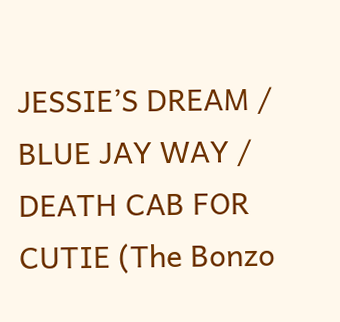JESSIE’S DREAM / BLUE JAY WAY / DEATH CAB FOR CUTIE (The Bonzo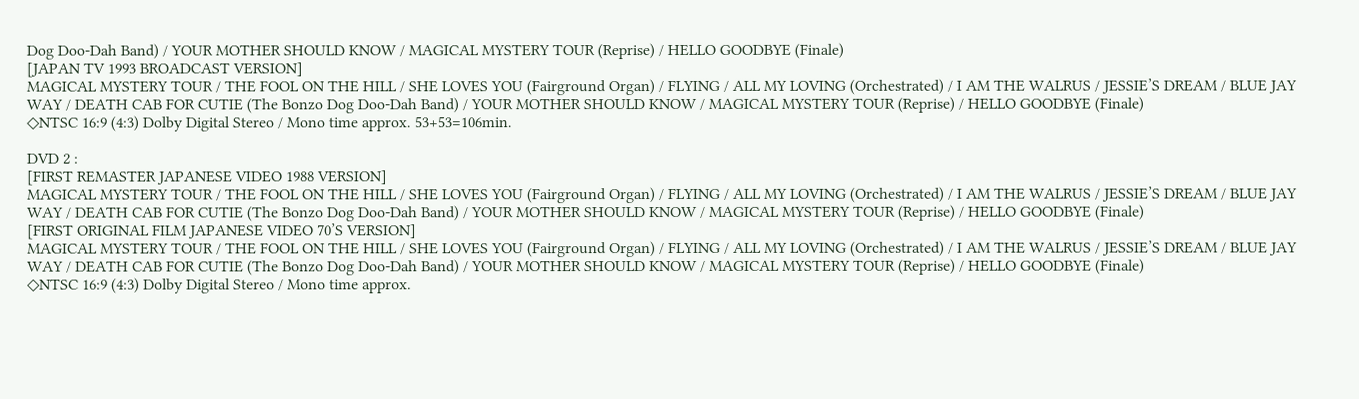Dog Doo-Dah Band) / YOUR MOTHER SHOULD KNOW / MAGICAL MYSTERY TOUR (Reprise) / HELLO GOODBYE (Finale)
[JAPAN TV 1993 BROADCAST VERSION]
MAGICAL MYSTERY TOUR / THE FOOL ON THE HILL / SHE LOVES YOU (Fairground Organ) / FLYING / ALL MY LOVING (Orchestrated) / I AM THE WALRUS / JESSIE’S DREAM / BLUE JAY WAY / DEATH CAB FOR CUTIE (The Bonzo Dog Doo-Dah Band) / YOUR MOTHER SHOULD KNOW / MAGICAL MYSTERY TOUR (Reprise) / HELLO GOODBYE (Finale)
◇NTSC 16:9 (4:3) Dolby Digital Stereo / Mono time approx. 53+53=106min.

DVD 2 :
[FIRST REMASTER JAPANESE VIDEO 1988 VERSION]
MAGICAL MYSTERY TOUR / THE FOOL ON THE HILL / SHE LOVES YOU (Fairground Organ) / FLYING / ALL MY LOVING (Orchestrated) / I AM THE WALRUS / JESSIE’S DREAM / BLUE JAY WAY / DEATH CAB FOR CUTIE (The Bonzo Dog Doo-Dah Band) / YOUR MOTHER SHOULD KNOW / MAGICAL MYSTERY TOUR (Reprise) / HELLO GOODBYE (Finale)
[FIRST ORIGINAL FILM JAPANESE VIDEO 70’S VERSION]
MAGICAL MYSTERY TOUR / THE FOOL ON THE HILL / SHE LOVES YOU (Fairground Organ) / FLYING / ALL MY LOVING (Orchestrated) / I AM THE WALRUS / JESSIE’S DREAM / BLUE JAY WAY / DEATH CAB FOR CUTIE (The Bonzo Dog Doo-Dah Band) / YOUR MOTHER SHOULD KNOW / MAGICAL MYSTERY TOUR (Reprise) / HELLO GOODBYE (Finale)
◇NTSC 16:9 (4:3) Dolby Digital Stereo / Mono time approx.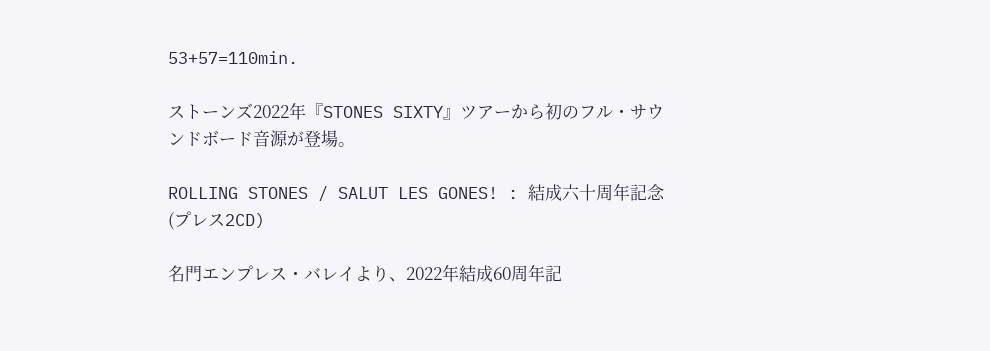53+57=110min.

ストーンズ2022年『STONES SIXTY』ツアーから初のフル・サウンドボード音源が登場。

ROLLING STONES / SALUT LES GONES! : 結成六十周年記念 (プレス2CD)

名門エンプレス・バレイより、2022年結成60周年記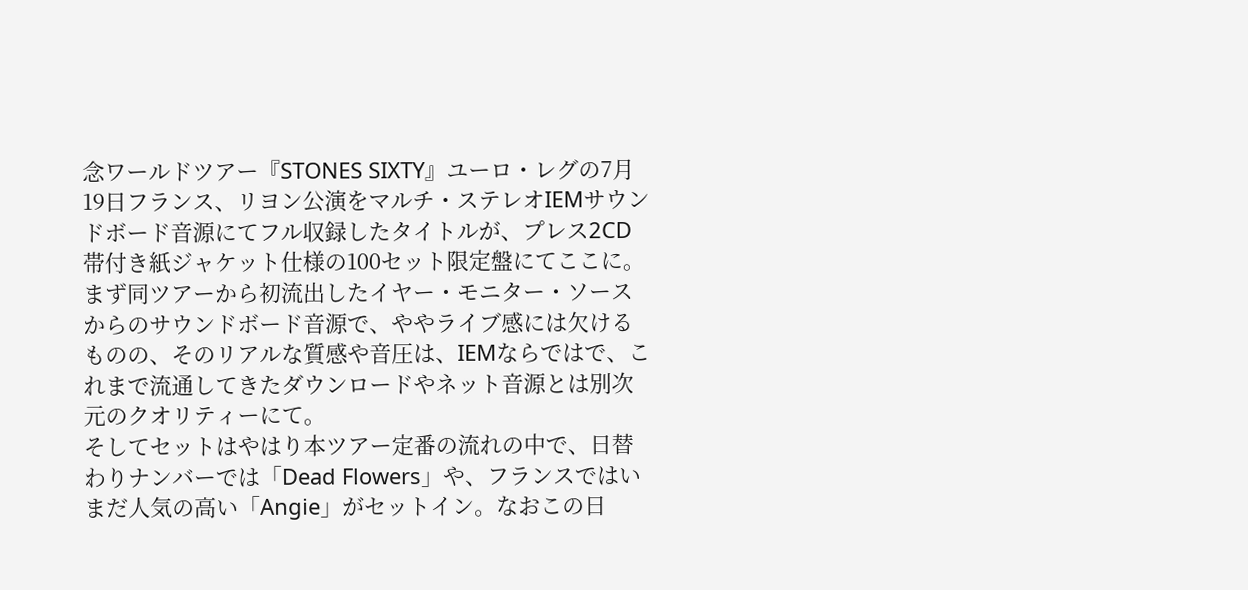念ワールドツアー『STONES SIXTY』ユーロ・レグの7月19日フランス、リヨン公演をマルチ・ステレオIEMサウンドボード音源にてフル収録したタイトルが、プレス2CD帯付き紙ジャケット仕様の100セット限定盤にてここに。
まず同ツアーから初流出したイヤー・モニター・ソースからのサウンドボード音源で、ややライブ感には欠けるものの、そのリアルな質感や音圧は、IEMならではで、これまで流通してきたダウンロードやネット音源とは別次元のクオリティーにて。
そしてセットはやはり本ツアー定番の流れの中で、日替わりナンバーでは「Dead Flowers」や、フランスではいまだ人気の高い「Angie」がセットイン。なおこの日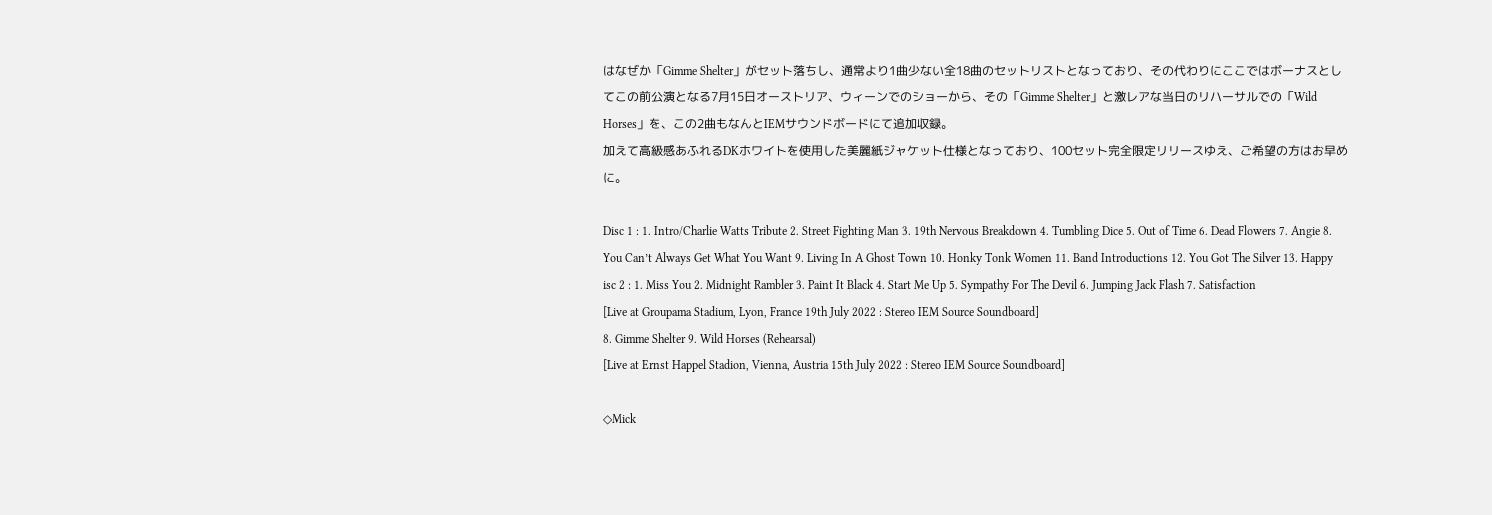はなぜか「Gimme Shelter」がセット落ちし、通常より1曲少ない全18曲のセットリストとなっており、その代わりにここではボーナスとしてこの前公演となる7月15日オーストリア、ウィーンでのショーから、その「Gimme Shelter」と激レアな当日のリハーサルでの「Wild Horses」を、この2曲もなんとIEMサウンドボードにて追加収録。
加えて高級感あふれるDKホワイトを使用した美麗紙ジャケット仕様となっており、100セット完全限定リリースゆえ、ご希望の方はお早めに。

Disc 1 : 1. Intro/Charlie Watts Tribute 2. Street Fighting Man 3. 19th Nervous Breakdown 4. Tumbling Dice 5. Out of Time 6. Dead Flowers 7. Angie 8. You Can’t Always Get What You Want 9. Living In A Ghost Town 10. Honky Tonk Women 11. Band Introductions 12. You Got The Silver 13. Happy
isc 2 : 1. Miss You 2. Midnight Rambler 3. Paint It Black 4. Start Me Up 5. Sympathy For The Devil 6. Jumping Jack Flash 7. Satisfaction
[Live at Groupama Stadium, Lyon, France 19th July 2022 : Stereo IEM Source Soundboard]
8. Gimme Shelter 9. Wild Horses (Rehearsal)
[Live at Ernst Happel Stadion, Vienna, Austria 15th July 2022 : Stereo IEM Source Soundboard]

◇Mick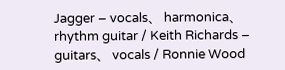Jagger – vocals、 harmonica、 rhythm guitar / Keith Richards – guitars、 vocals / Ronnie Wood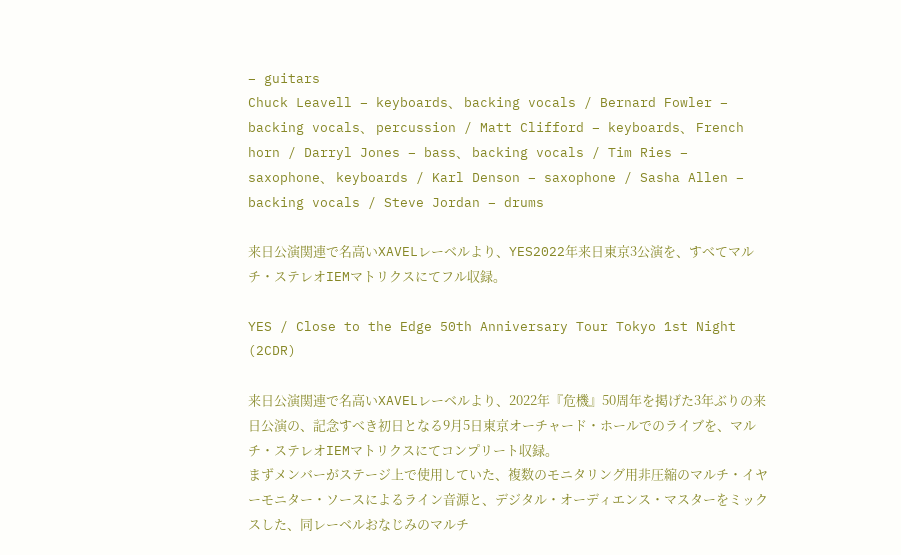– guitars
Chuck Leavell – keyboards、 backing vocals / Bernard Fowler – backing vocals、 percussion / Matt Clifford – keyboards、 French horn / Darryl Jones – bass、 backing vocals / Tim Ries – saxophone、 keyboards / Karl Denson – saxophone / Sasha Allen – backing vocals / Steve Jordan – drums

来日公演関連で名高いXAVELレーベルより、YES2022年来日東京3公演を、すべてマルチ・ステレオIEMマトリクスにてフル収録。

YES / Close to the Edge 50th Anniversary Tour Tokyo 1st Night (2CDR)

来日公演関連で名高いXAVELレーベルより、2022年『危機』50周年を掲げた3年ぶりの来日公演の、記念すべき初日となる9月5日東京オーチャード・ホールでのライブを、マルチ・ステレオIEMマトリクスにてコンプリート収録。
まずメンバーがステージ上で使用していた、複数のモニタリング用非圧縮のマルチ・イヤーモニター・ソースによるライン音源と、デジタル・オーディエンス・マスターをミックスした、同レーベルおなじみのマルチ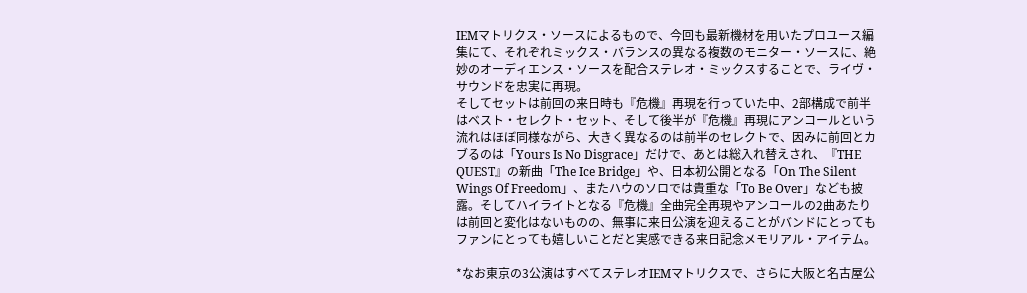IEMマトリクス・ソースによるもので、今回も最新機材を用いたプロユース編集にて、それぞれミックス・バランスの異なる複数のモニター・ソースに、絶妙のオーディエンス・ソースを配合ステレオ・ミックスすることで、ライヴ・サウンドを忠実に再現。
そしてセットは前回の来日時も『危機』再現を行っていた中、2部構成で前半はベスト・セレクト・セット、そして後半が『危機』再現にアンコールという流れはほぼ同様ながら、大きく異なるのは前半のセレクトで、因みに前回とカブるのは「Yours Is No Disgrace」だけで、あとは総入れ替えされ、『THE QUEST』の新曲「The Ice Bridge」や、日本初公開となる「On The Silent Wings Of Freedom」、またハウのソロでは貴重な「To Be Over」なども披露。そしてハイライトとなる『危機』全曲完全再現やアンコールの2曲あたりは前回と変化はないものの、無事に来日公演を迎えることがバンドにとってもファンにとっても嬉しいことだと実感できる来日記念メモリアル・アイテム。

*なお東京の3公演はすべてステレオIEMマトリクスで、さらに大阪と名古屋公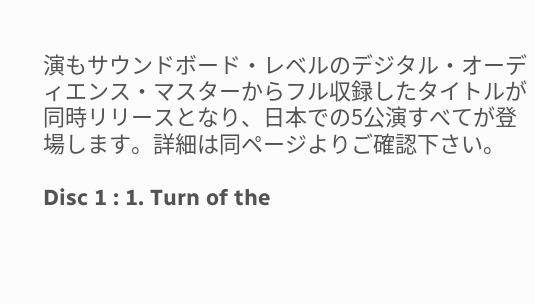演もサウンドボード・レベルのデジタル・オーディエンス・マスターからフル収録したタイトルが同時リリースとなり、日本での5公演すべてが登場します。詳細は同ページよりご確認下さい。

Disc 1 : 1. Turn of the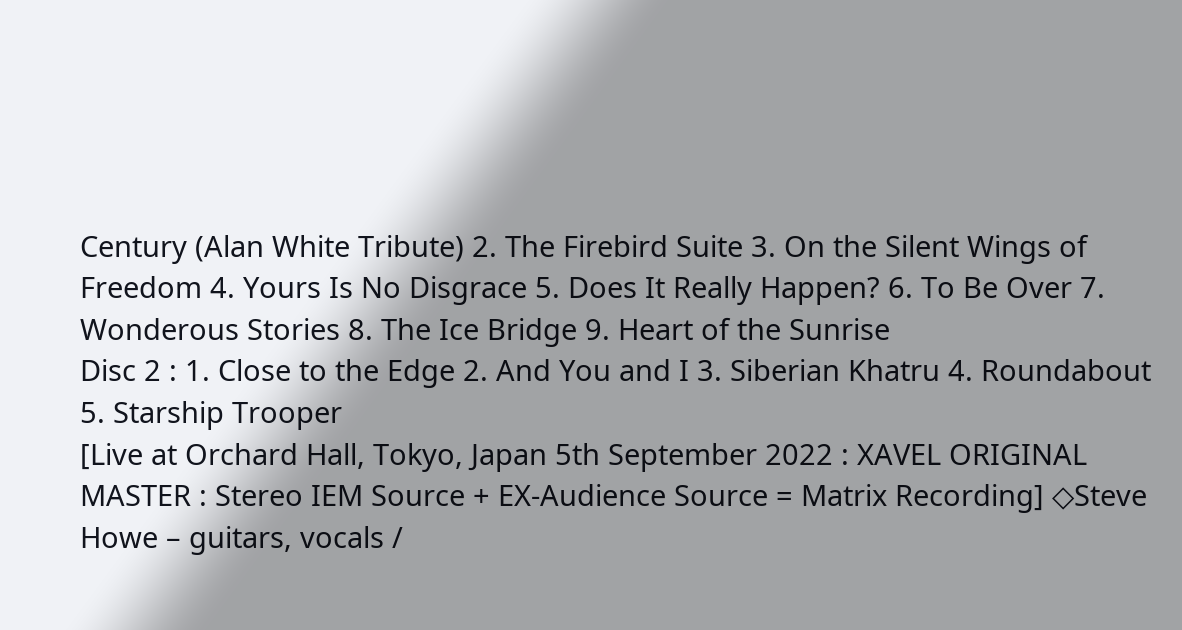Century (Alan White Tribute) 2. The Firebird Suite 3. On the Silent Wings of Freedom 4. Yours Is No Disgrace 5. Does It Really Happen? 6. To Be Over 7. Wonderous Stories 8. The Ice Bridge 9. Heart of the Sunrise
Disc 2 : 1. Close to the Edge 2. And You and I 3. Siberian Khatru 4. Roundabout 5. Starship Trooper
[Live at Orchard Hall, Tokyo, Japan 5th September 2022 : XAVEL ORIGINAL MASTER : Stereo IEM Source + EX-Audience Source = Matrix Recording] ◇Steve Howe – guitars, vocals /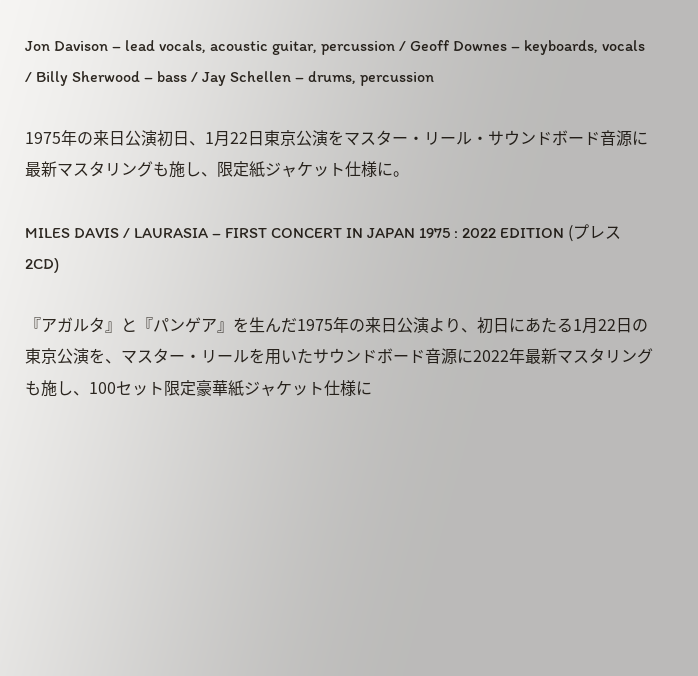Jon Davison – lead vocals, acoustic guitar, percussion / Geoff Downes – keyboards, vocals / Billy Sherwood – bass / Jay Schellen – drums, percussion

1975年の来日公演初日、1月22日東京公演をマスター・リール・サウンドボード音源に最新マスタリングも施し、限定紙ジャケット仕様に。

MILES DAVIS / LAURASIA – FIRST CONCERT IN JAPAN 1975 : 2022 EDITION (プレス2CD)

『アガルタ』と『パンゲア』を生んだ1975年の来日公演より、初日にあたる1月22日の東京公演を、マスター・リールを用いたサウンドボード音源に2022年最新マスタリングも施し、100セット限定豪華紙ジャケット仕様に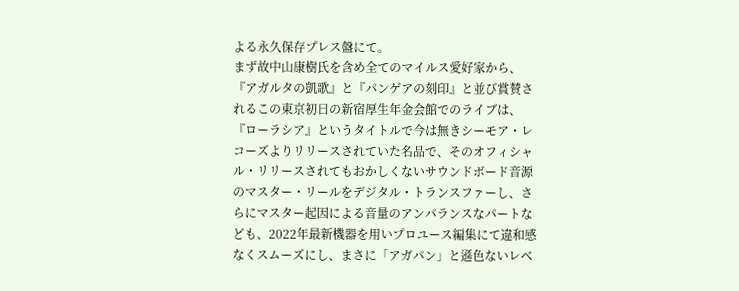よる永久保存プレス盤にて。
まず故中山康樹氏を含め全てのマイルス愛好家から、『アガルタの凱歌』と『パンゲアの刻印』と並び賞賛されるこの東京初日の新宿厚生年金会館でのライブは、『ローラシア』というタイトルで今は無きシーモア・レコーズよりリリースされていた名品で、そのオフィシャル・リリースされてもおかしくないサウンドボード音源のマスター・リールをデジタル・トランスファーし、さらにマスター起因による音量のアンパランスなパートなども、2022年最新機器を用いプロユース編集にて違和感なくスムーズにし、まさに「アガパン」と遜色ないレベ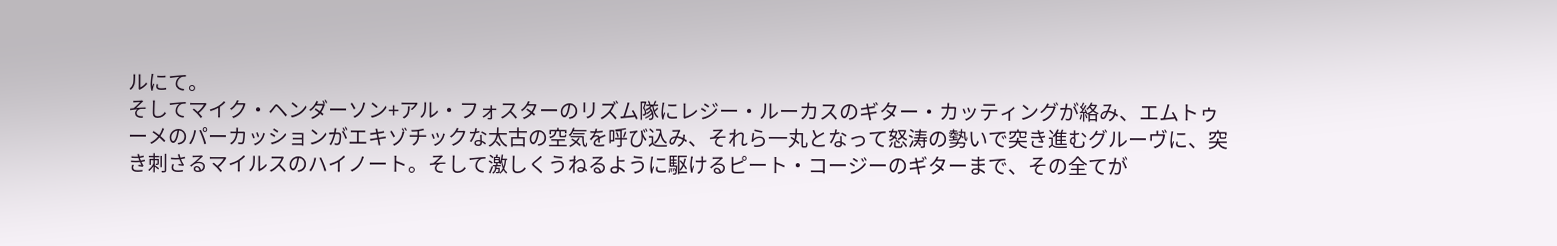ルにて。
そしてマイク・ヘンダーソン+アル・フォスターのリズム隊にレジー・ルーカスのギター・カッティングが絡み、エムトゥーメのパーカッションがエキゾチックな太古の空気を呼び込み、それら一丸となって怒涛の勢いで突き進むグルーヴに、突き刺さるマイルスのハイノート。そして激しくうねるように駆けるピート・コージーのギターまで、その全てが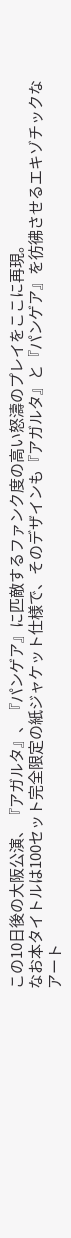この10日後の大阪公演、『アガルタ』、『パンゲア』に匹敵するファンク度の高い怒濤のプレイをここに再現。
なお本タイトルは100セット完全限定の紙ジャケット仕様で、そのデザインも『アガルタ』と『パンゲア』を彷彿させるエキゾチックなアート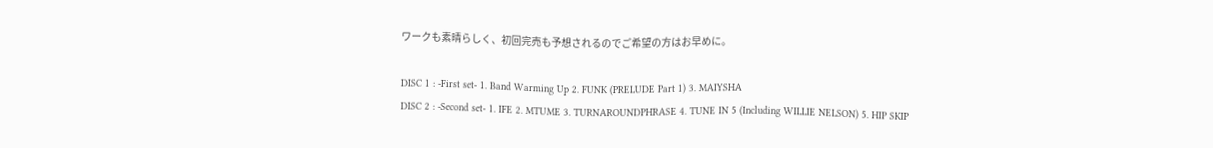ワークも素晴らしく、初回完売も予想されるのでご希望の方はお早めに。

DISC 1 : -First set- 1. Band Warming Up 2. FUNK (PRELUDE Part 1) 3. MAIYSHA
DISC 2 : -Second set- 1. IFE 2. MTUME 3. TURNAROUNDPHRASE 4. TUNE IN 5 (Including WILLIE NELSON) 5. HIP SKIP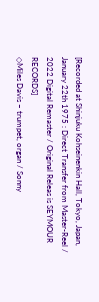[Recorded at Shinjuku Kohseinenkin Hall, Tokyo, Japan, January 22th 1975 : Direct Transfer from Master-Reel / 2022 Digital Remaster / Original Releas is SEYMOUR RECORDS]
◇Miles Davis – trumpet, organ / Sonny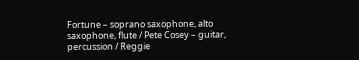Fortune – soprano saxophone, alto saxophone, flute / Pete Cosey – guitar, percussion / Reggie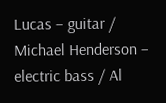Lucas – guitar / Michael Henderson – electric bass / Al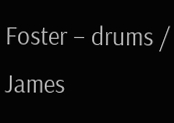Foster – drums / James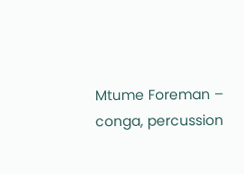Mtume Foreman – conga, percussion